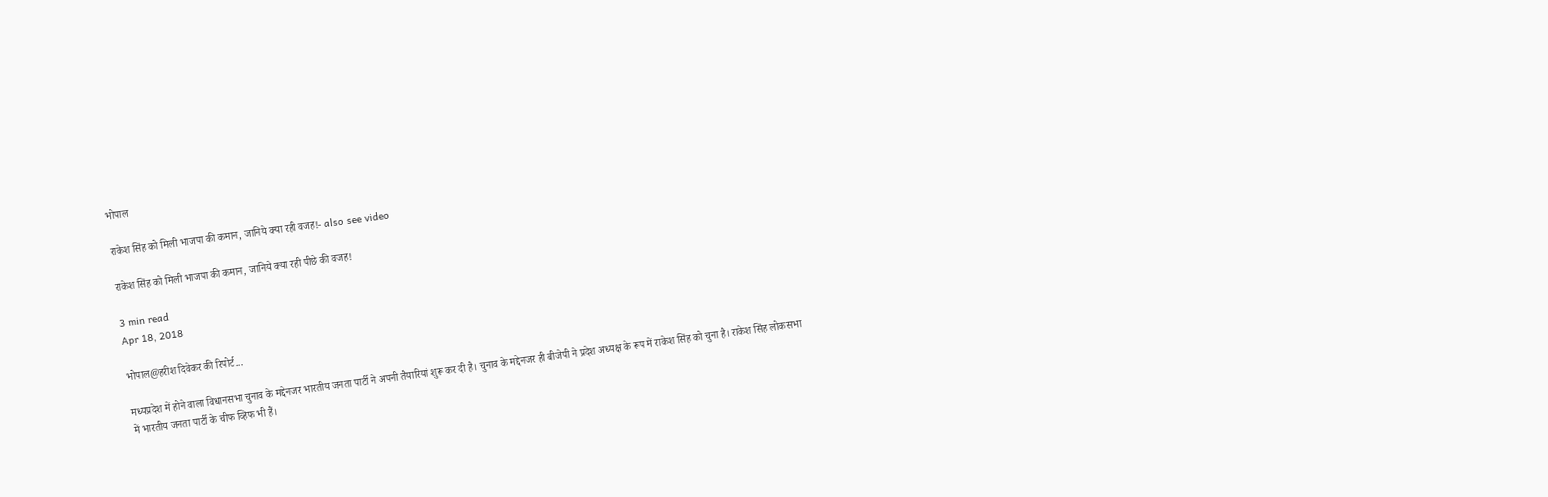भोपाल

राकेश सिंह को मिली भाजपा की कमान, जानिये क्या रही वजह!- also see video

राकेश सिंह को मिली भाजपा की कमान, जानिये क्या रही पीछे की वजह!

3 min read
Apr 18, 2018

भोपाल@हरीश दिवेकर की रिपोर्ट...

मध्यप्रदेश में होने वाला विधानसभा चुनाव के मद्देनजर भारतीय जनता पार्टी ने अपनी तैयारियां शुरू कर दी है। चुनाव के मद्देनजर ही बीजेपी ने प्रदेश अध्यक्ष के रूप में राकेश सिंह को चुना है। राकेश सिंह लोकसभा में भारतीय जनता पार्टी के चीफ व्हिफ भी हैं।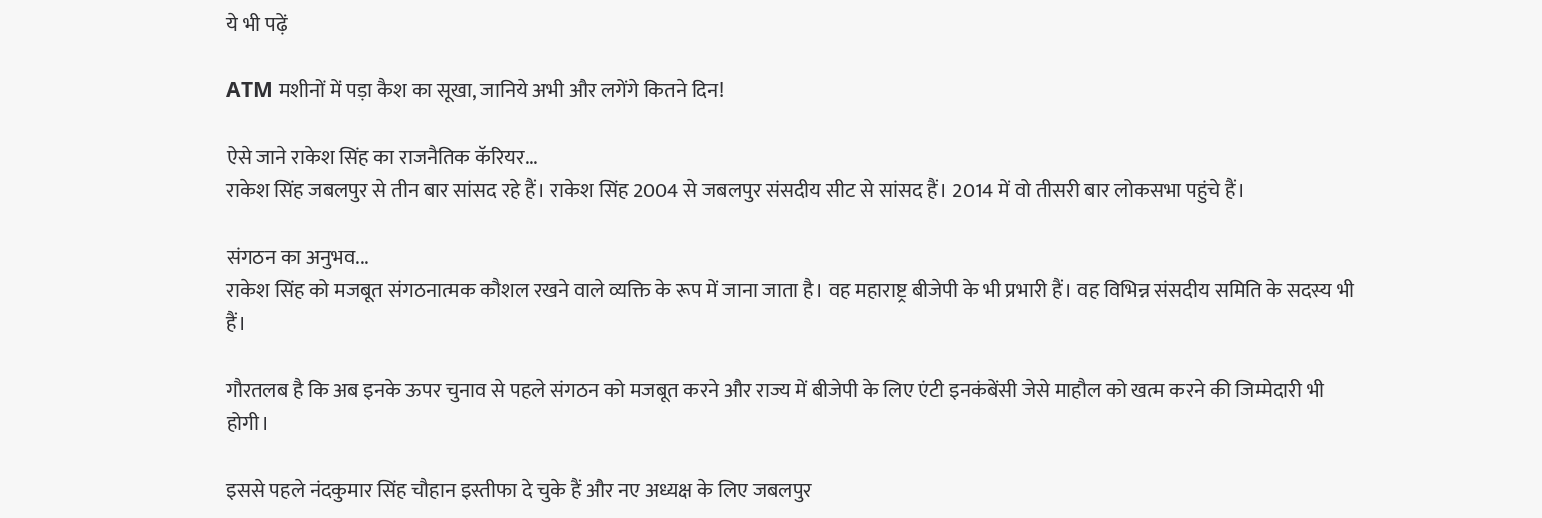ये भी पढ़ें

ATM मशीनों में पड़ा कैश का सूखा, जानिये अभी और लगेंगे कितने दिन!

ऐसे जाने राकेश सिंह का राजनैतिक कॅरियर...
राकेश सिंह जबलपुर से तीन बार सांसद रहे हैं। राकेश सिंह 2004 से जबलपुर संसदीय सीट से सांसद हैं। 2014 में वो तीसरी बार लोकसभा पहुंचे हैं।

संगठन का अनुभव...
राकेश सिंह को मजबूत संगठनात्मक कौशल रखने वाले व्यक्ति के रूप में जाना जाता है। वह महाराष्ट्र बीजेपी के भी प्रभारी हैं। वह विभिन्न संसदीय समिति के सदस्य भी हैं।

गौरतलब है कि अब इनके ऊपर चुनाव से पहले संगठन को मजबूत करने और राज्य में बीजेपी के लिए एंटी इनकंबेंसी जेसे माहौल को खत्म करने की जिम्मेदारी भी होगी।

इससे पहले नंदकुमार सिंह चौहान इस्तीफा दे चुके हैं और नए अध्यक्ष के लिए जबलपुर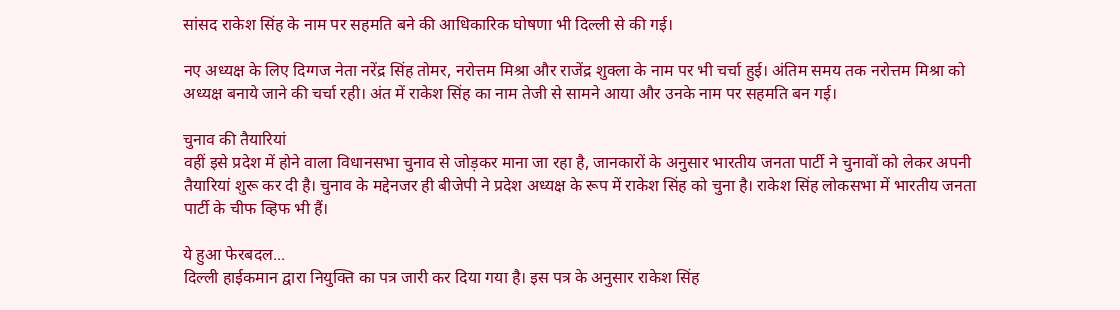सांसद राकेश सिंह के नाम पर सहमति बने की आधिकारिक घोषणा भी दिल्ली से की गई।

नए अध्यक्ष के लिए दिग्गज नेता नरेंद्र सिंह तोमर, नरोत्तम मिश्रा और राजेंद्र शुक्ला के नाम पर भी चर्चा हुई। अंतिम समय तक नरोत्तम मिश्रा को अध्यक्ष बनाये जाने की चर्चा रही। अंत में राकेश सिंह का नाम तेजी से सामने आया और उनके नाम पर सहमति बन गई।

चुनाव की तैयारियां
वहीं इसे प्रदेश में होने वाला विधानसभा चुनाव से जोड़कर माना जा रहा है, जानकारों के अनुसार भारतीय जनता पार्टी ने चुनावों को लेकर अपनी तैयारियां शुरू कर दी है। चुनाव के मद्देनजर ही बीजेपी ने प्रदेश अध्यक्ष के रूप में राकेश सिंह को चुना है। राकेश सिंह लोकसभा में भारतीय जनता पार्टी के चीफ व्हिफ भी हैं।

ये हुआ फेरबदल...
दिल्ली हाईकमान द्वारा नियुक्ति का पत्र जारी कर दिया गया है। इस पत्र के अनुसार राकेश सिंह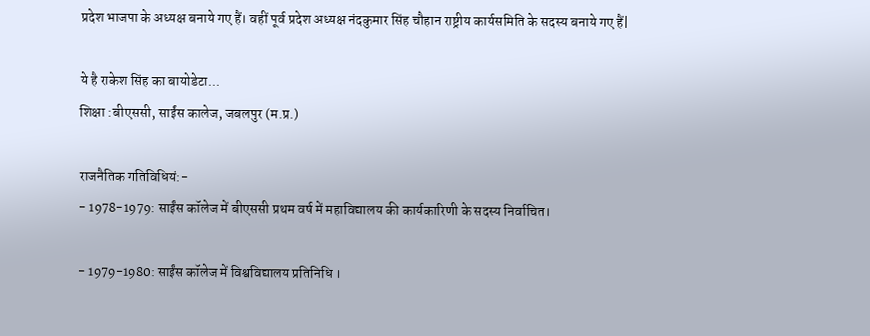प्रदेश भाजपा के अध्यक्ष बनाये गए हैं। वहीं पूर्व प्रदेश अध्यक्ष नंदकुमार सिंह चौहान राष्ट्रीय कार्यसमिति के सदस्य बनाये गए हैं|

ये है राकेश सिंह का बायोडेटा...
शिक्षा :बीएससी, साईंस कालेज, जबलपुर (म.प्र.)

राजनैतिक गतिविधियं:-
- 1978-1979: साईंस कॉलेज में बीएससी प्रथम वर्ष में महाविद्यालय की कार्यकारिणी के सदस्य निर्वाचित।

- 1979-1980: साईंस कॉलेज में विश्वविद्यालय प्रतिनिधि ।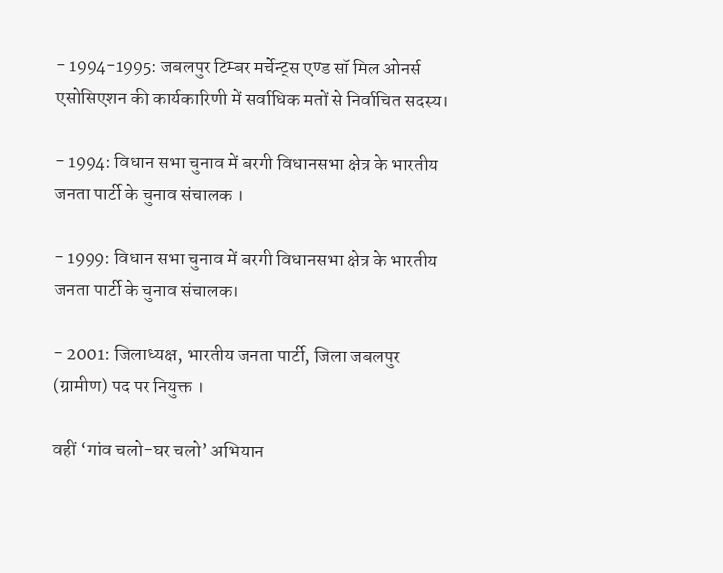- 1994-1995: जबलपुर टिम्बर मर्चेन्ट्स एण्ड सॉ मिल ओनर्स एसोसिएशन की कार्यकारिणी में सर्वाधिक मतों से निर्वाचित सदस्य।

- 1994: विधान सभा चुनाव में बरगी विधानसभा क्षेत्र के भारतीय जनता पार्टी के चुनाव संचालक ।

- 1999: विधान सभा चुनाव में बरगी विधानसभा क्षेत्र के भारतीय जनता पार्टी के चुनाव संचालक।

- 2001: जिलाध्यक्ष, भारतीय जनता पार्टी, जिला जबलपुर (ग्रामीण) पद पर नियुक्त ।

वहीं ‘गांव चलो-घर चलो’ अभियान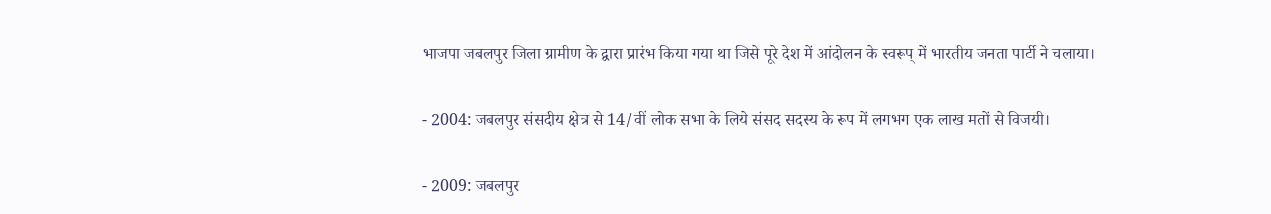भाजपा जबलपुर जिला ग्रामीण के द्वारा प्रारंभ किया गया था जिसे पूरे देश में आंदोलन के स्वरूप् में भारतीय जनता पार्टी ने चलाया।

- 2004: जबलपुर संसदीय क्षेत्र से 14/वीं लोक सभा के लिये संसद सदस्य के रूप में लगभग एक लाख मतों से विजयी।

- 2009: जबलपुर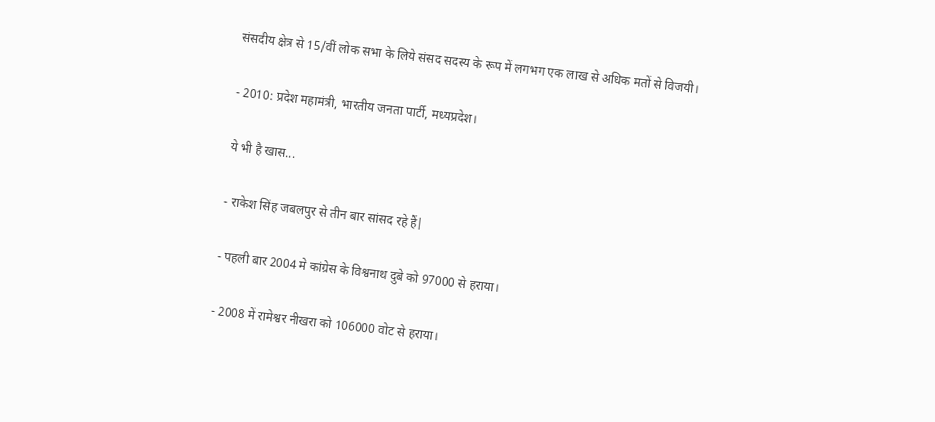संसदीय क्षेत्र से 15/वीं लोक सभा के लिये संसद सदस्य के रूप में लगभग एक लाख से अधिक मतों से विजयी।

- 2010: प्रदेश महामंत्री, भारतीय जनता पार्टी, मध्यप्रदेश।

ये भी है खास...

- राकेश सिंह जबलपुर से तीन बार सांसद रहे हैं|

- पहली बार 2004 मे कांग्रेस के विश्वनाथ दुबे को 97000 से हराया।

- 2008 में रामेश्वर नीखरा को 106000 वोट से हराया।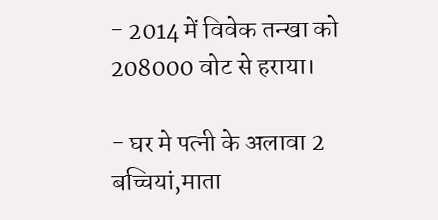- 2014 में विवेक तन्खा को 208000 वोट से हराया।

- घर मे पत्नी के अलावा 2 बच्चियां,माता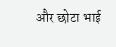और छोटा भाई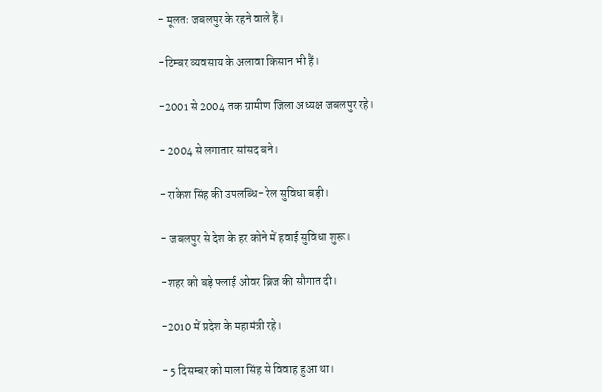- मूलतः जबलपुर के रहने वाले हैं।

-टिम्बर व्यवसाय के अलावा किसान भी हैं।

-2001 से 2004 तक ग्रामीण जिला अध्यक्ष जबलपुर रहे।

- 2004 से लगातार सांसद बने।

- राकेश सिंह की उपलब्धि- रेल सुविधा बड़ी।

- जबलपुर से देश के हर कोने में हवाई सुविधा शुरू।

-शहर को बड़े फ्लाई ओवर ब्रिज की सौगात दी।

-2010 में प्रदेश के महामंत्री रहे।

- 5 दिसम्बर को माला सिंह से विवाह हुआ था।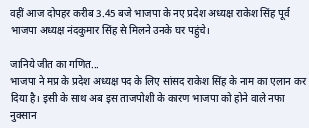वहीं आज दोपहर करीब 3.45 बजे भाजपा के नए प्रदेश अध्यक्ष राकेश सिंह पूर्व भाजपा अध्यक्ष नंदकुमार सिंह से मिलने उनके घर पहुंचे।

जानिये जीत का गणित...
भाजपा ने मप्र के प्रदेश अध्यक्ष पद के लिए सांसद राकेश सिंह के नाम का एलान कर दिया है। इसी के साथ अब इस ताजपोशी के कारण भाजपा को होने वाले नफा नुक्सान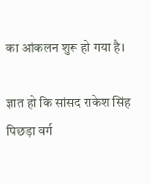का आंकलन शुरू हो गया है।

ज्ञात हो कि सांसद राकेश सिंह पिछड़ा वर्ग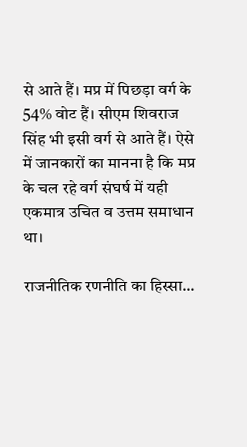से आते हैं। मप्र में पिछड़ा वर्ग के 54% वोट हैं। सीएम शिवराज सिंह भी इसी वर्ग से आते हैं। ऐसे में जानकारों का मानना है कि मप्र के चल रहे वर्ग संघर्ष में यही एकमात्र उचित व उत्तम समाधान था।

राजनीतिक रणनीति का हिस्सा...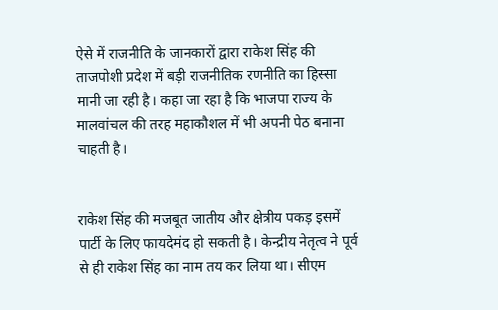ऐसे में राजनीति के जानकारों द्वारा राकेश सिंह की ताजपोशी प्रदेश में बड़ी राजनीतिक रणनीति का हिस्सा मानी जा रही है। कहा जा रहा है कि भाजपा राज्य के मालवांचल की तरह महाकौशल में भी अपनी पेठ बनाना चाहती है।


राकेश सिंह की मजबूत जातीय और क्षेत्रीय पकड़ इसमें पार्टी के लिए फायदेमंद हो सकती है। केन्द्रीय नेतृत्व ने पूर्व से ही राकेश सिंह का नाम तय कर लिया था। सीएम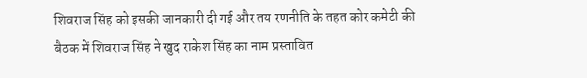शिवराज सिंह को इसकी जानकारी दी गई और तय रणनीति के तहत कोर कमेटी की बैठक में शिवराज सिंह ने खुद राकेश सिंह का नाम प्रस्तावित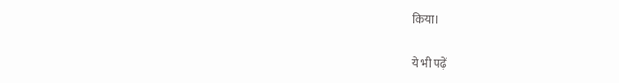किया।

ये भी पढ़ें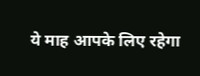ये माह आपके लिए रहेगा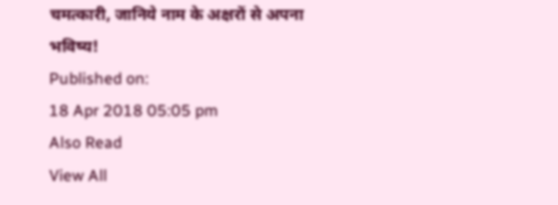चमत्कारी, जानिये नाम के अक्षरों से अपना भविष्य!
Published on:
18 Apr 2018 05:05 pm
Also Read
View All